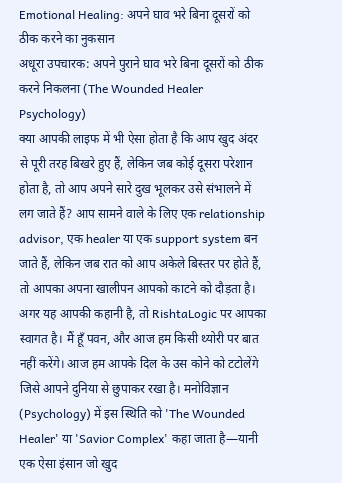Emotional Healing: अपने घाव भरे बिना दूसरों को ठीक करने का नुकसान
अधूरा उपचारक: अपने पुराने घाव भरे बिना दूसरों को ठीक करने निकलना (The Wounded Healer Psychology)
क्या आपकी लाइफ में भी ऐसा होता है कि आप खुद अंदर से पूरी तरह बिखरे हुए हैं, लेकिन जब कोई दूसरा परेशान होता है, तो आप अपने सारे दुख भूलकर उसे संभालने में लग जाते हैं? आप सामने वाले के लिए एक relationship advisor, एक healer या एक support system बन जाते हैं, लेकिन जब रात को आप अकेले बिस्तर पर होते हैं, तो आपका अपना खालीपन आपको काटने को दौड़ता है।
अगर यह आपकी कहानी है, तो RishtaLogic पर आपका स्वागत है। मैं हूँ पवन, और आज हम किसी थ्योरी पर बात नहीं करेंगे। आज हम आपके दिल के उस कोने को टटोलेंगे जिसे आपने दुनिया से छुपाकर रखा है। मनोविज्ञान (Psychology) में इस स्थिति को 'The Wounded Healer' या 'Savior Complex' कहा जाता है—यानी एक ऐसा इंसान जो खुद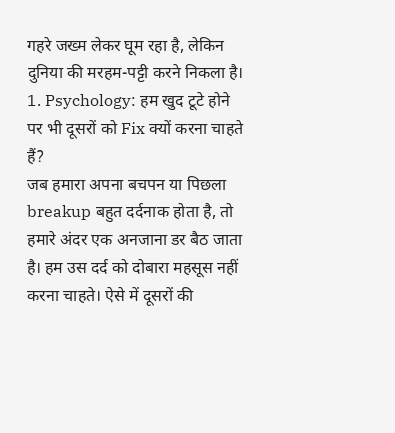गहरे जख्म लेकर घूम रहा है, लेकिन दुनिया की मरहम-पट्टी करने निकला है।
1. Psychology: हम खुद टूटे होने पर भी दूसरों को Fix क्यों करना चाहते हैं?
जब हमारा अपना बचपन या पिछला breakup बहुत दर्दनाक होता है, तो हमारे अंदर एक अनजाना डर बैठ जाता है। हम उस दर्द को दोबारा महसूस नहीं करना चाहते। ऐसे में दूसरों की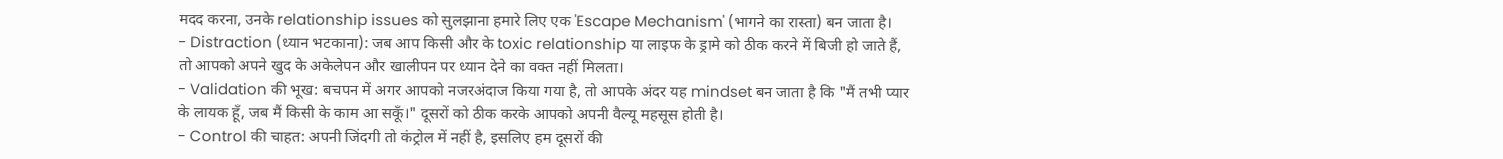मदद करना, उनके relationship issues को सुलझाना हमारे लिए एक 'Escape Mechanism' (भागने का रास्ता) बन जाता है।
- Distraction (ध्यान भटकाना): जब आप किसी और के toxic relationship या लाइफ के ड्रामे को ठीक करने में बिजी हो जाते हैं, तो आपको अपने खुद के अकेलेपन और खालीपन पर ध्यान देने का वक्त नहीं मिलता।
- Validation की भूख: बचपन में अगर आपको नजरअंदाज किया गया है, तो आपके अंदर यह mindset बन जाता है कि "मैं तभी प्यार के लायक हूँ, जब मैं किसी के काम आ सकूँ।" दूसरों को ठीक करके आपको अपनी वैल्यू महसूस होती है।
- Control की चाहत: अपनी जिंदगी तो कंट्रोल में नहीं है, इसलिए हम दूसरों की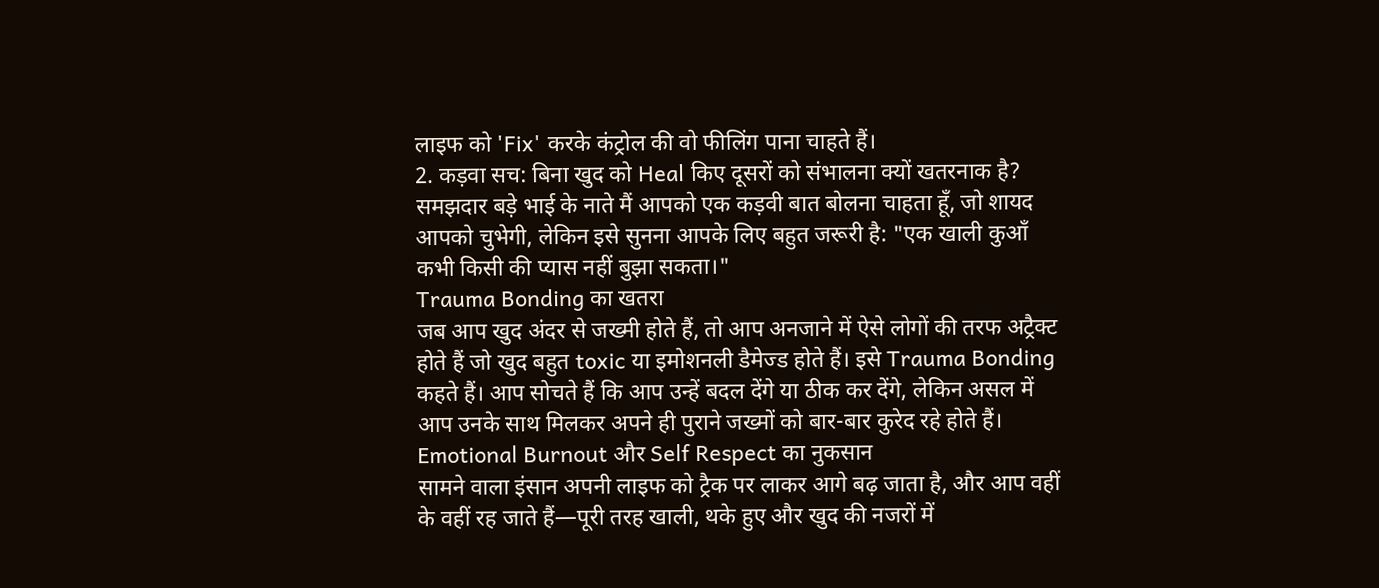लाइफ को 'Fix' करके कंट्रोल की वो फीलिंग पाना चाहते हैं।
2. कड़वा सच: बिना खुद को Heal किए दूसरों को संभालना क्यों खतरनाक है?
समझदार बड़े भाई के नाते मैं आपको एक कड़वी बात बोलना चाहता हूँ, जो शायद आपको चुभेगी, लेकिन इसे सुनना आपके लिए बहुत जरूरी है: "एक खाली कुआँ कभी किसी की प्यास नहीं बुझा सकता।"
Trauma Bonding का खतरा
जब आप खुद अंदर से जख्मी होते हैं, तो आप अनजाने में ऐसे लोगों की तरफ अट्रैक्ट होते हैं जो खुद बहुत toxic या इमोशनली डैमेज्ड होते हैं। इसे Trauma Bonding कहते हैं। आप सोचते हैं कि आप उन्हें बदल देंगे या ठीक कर देंगे, लेकिन असल में आप उनके साथ मिलकर अपने ही पुराने जख्मों को बार-बार कुरेद रहे होते हैं।
Emotional Burnout और Self Respect का नुकसान
सामने वाला इंसान अपनी लाइफ को ट्रैक पर लाकर आगे बढ़ जाता है, और आप वहीं के वहीं रह जाते हैं—पूरी तरह खाली, थके हुए और खुद की नजरों में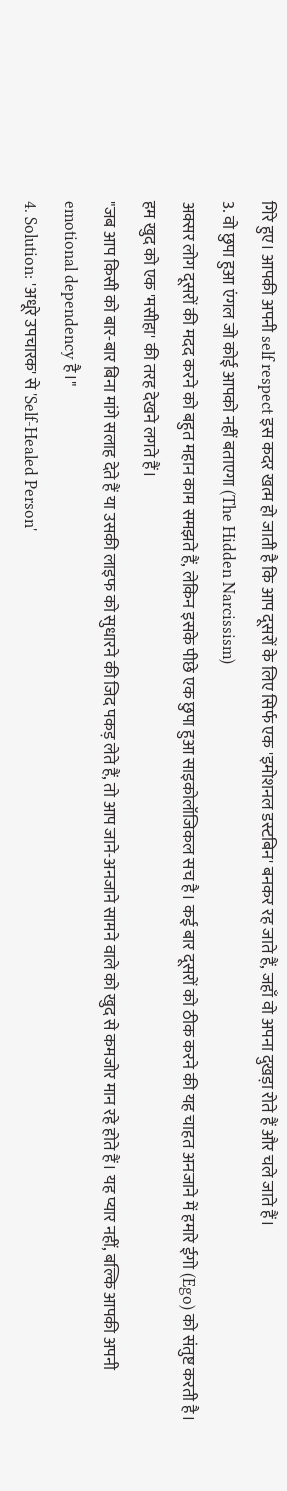गिरे हुए। आपकी अपनी self respect इस कदर खत्म हो जाती है कि आप दूसरों के लिए सिर्फ एक 'इमोशनल डस्टबिन' बनकर रह जाते हैं, जहाँ वो अपना दुखड़ा रोते हैं और चले जाते हैं।
3. वो छुपा हुआ एंगल जो कोई आपको नहीं बताएगा (The Hidden Narcissism)
अक्सर लोग दूसरों की मदद करने को बहुत महान काम समझते हैं, लेकिन इसके पीछे एक छुपा हुआ साइकोलॉजिकल सच है। कई बार दूसरों को ठीक करने की यह चाहत अनजाने में हमारे ईगो (Ego) को संतुष्ट करती है। हम खुद को एक 'मसीहा' की तरह देखने लगते हैं।
"जब आप किसी को बार-बार बिना मांगे सलाह देते हैं या उसकी लाइफ को सुधारने की जिद पकड़ लेते हैं, तो आप जाने-अनजाने सामने वाले को खुद से कमजोर मान रहे होते हैं। यह प्यार नहीं, बल्कि आपकी अपनी emotional dependency है।"
4. Solution: 'अधूरे उपचारक' से 'Self-Healed Person'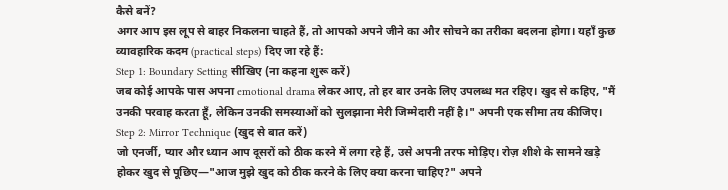कैसे बनें?
अगर आप इस लूप से बाहर निकलना चाहते हैं, तो आपको अपने जीने का और सोचने का तरीका बदलना होगा। यहाँ कुछ व्यावहारिक कदम (practical steps) दिए जा रहे हैं:
Step 1: Boundary Setting सीखिए (ना कहना शुरू करें)
जब कोई आपके पास अपना emotional drama लेकर आए, तो हर बार उनके लिए उपलब्ध मत रहिए। खुद से कहिए, "मैं उनकी परवाह करता हूँ, लेकिन उनकी समस्याओं को सुलझाना मेरी जिम्मेदारी नहीं है।" अपनी एक सीमा तय कीजिए।
Step 2: Mirror Technique (खुद से बात करें)
जो एनर्जी, प्यार और ध्यान आप दूसरों को ठीक करने में लगा रहे हैं, उसे अपनी तरफ मोड़िए। रोज़ शीशे के सामने खड़े होकर खुद से पूछिए—"आज मुझे खुद को ठीक करने के लिए क्या करना चाहिए?" अपने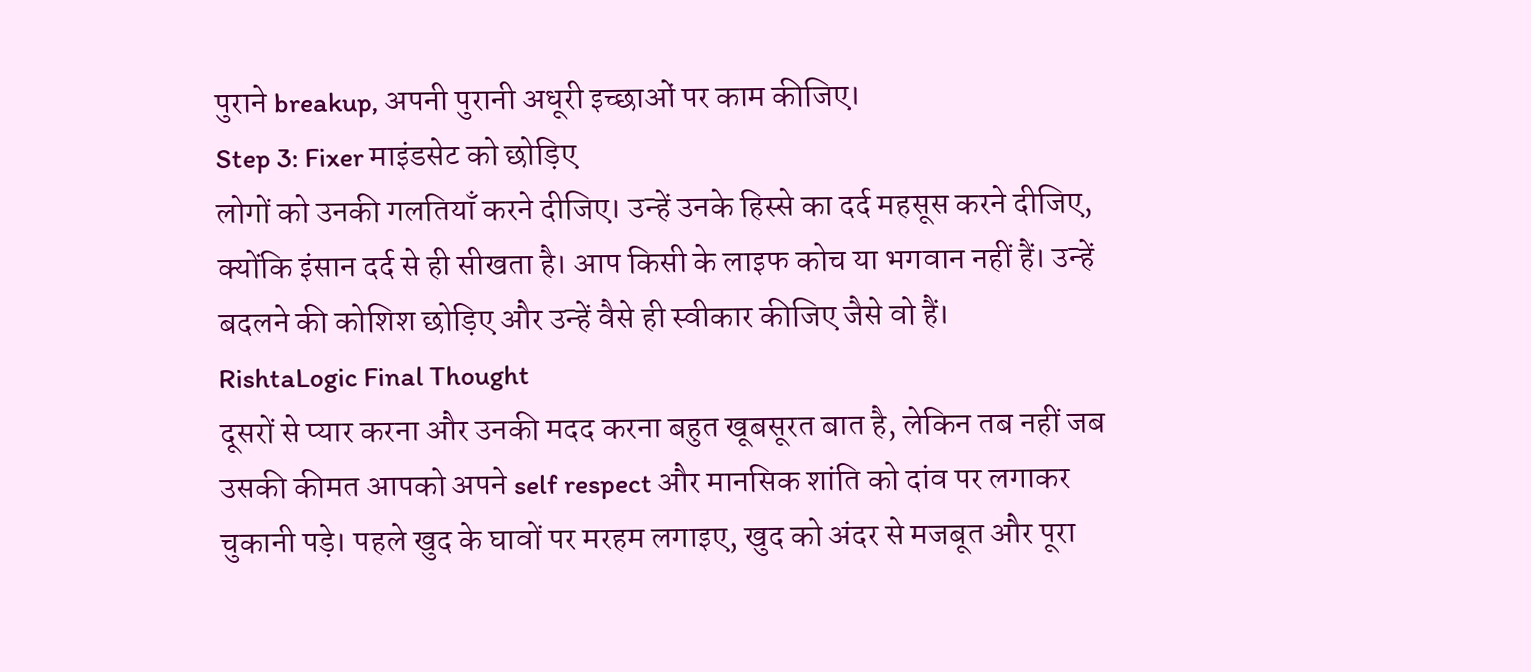पुराने breakup, अपनी पुरानी अधूरी इच्छाओं पर काम कीजिए।
Step 3: Fixer माइंडसेट को छोड़िए
लोगों को उनकी गलतियाँ करने दीजिए। उन्हें उनके हिस्से का दर्द महसूस करने दीजिए, क्योंकि इंसान दर्द से ही सीखता है। आप किसी के लाइफ कोच या भगवान नहीं हैं। उन्हें बदलने की कोशिश छोड़िए और उन्हें वैसे ही स्वीकार कीजिए जैसे वो हैं।
RishtaLogic Final Thought
दूसरों से प्यार करना और उनकी मदद करना बहुत खूबसूरत बात है, लेकिन तब नहीं जब उसकी कीमत आपको अपने self respect और मानसिक शांति को दांव पर लगाकर चुकानी पड़े। पहले खुद के घावों पर मरहम लगाइए, खुद को अंदर से मजबूत और पूरा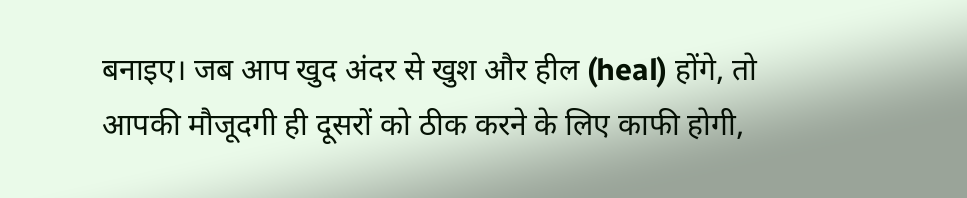बनाइए। जब आप खुद अंदर से खुश और हील (heal) होंगे, तो आपकी मौजूदगी ही दूसरों को ठीक करने के लिए काफी होगी,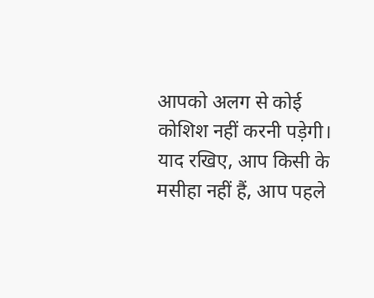आपको अलग से कोई कोशिश नहीं करनी पड़ेगी।
याद रखिए, आप किसी के मसीहा नहीं हैं, आप पहले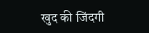खुद की जिंदगी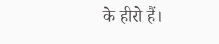के हीरो हैं।